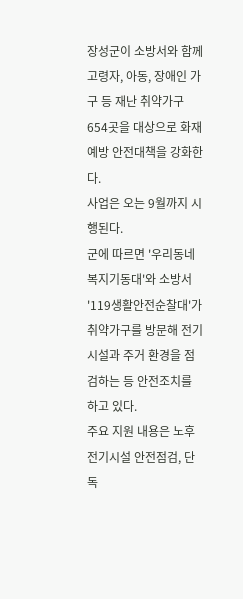장성군이 소방서와 함께 고령자, 아동, 장애인 가구 등 재난 취약가구 654곳을 대상으로 화재 예방 안전대책을 강화한다.
사업은 오는 9월까지 시행된다.
군에 따르면 '우리동네 복지기동대'와 소방서 '119생활안전순찰대'가 취약가구를 방문해 전기 시설과 주거 환경을 점검하는 등 안전조치를 하고 있다.
주요 지원 내용은 노후 전기시설 안전점검, 단독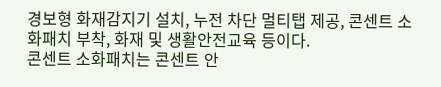경보형 화재감지기 설치, 누전 차단 멀티탭 제공, 콘센트 소화패치 부착, 화재 및 생활안전교육 등이다.
콘센트 소화패치는 콘센트 안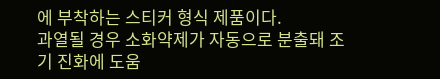에 부착하는 스티커 형식 제품이다.
과열될 경우 소화약제가 자동으로 분출돼 조기 진화에 도움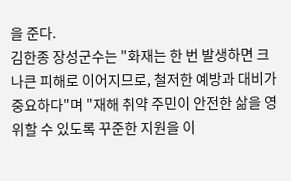을 준다.
김한종 장성군수는 "화재는 한 번 발생하면 크나큰 피해로 이어지므로, 철저한 예방과 대비가 중요하다"며 "재해 취약 주민이 안전한 삶을 영위할 수 있도록 꾸준한 지원을 이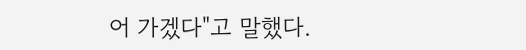어 가겠다"고 말했다.